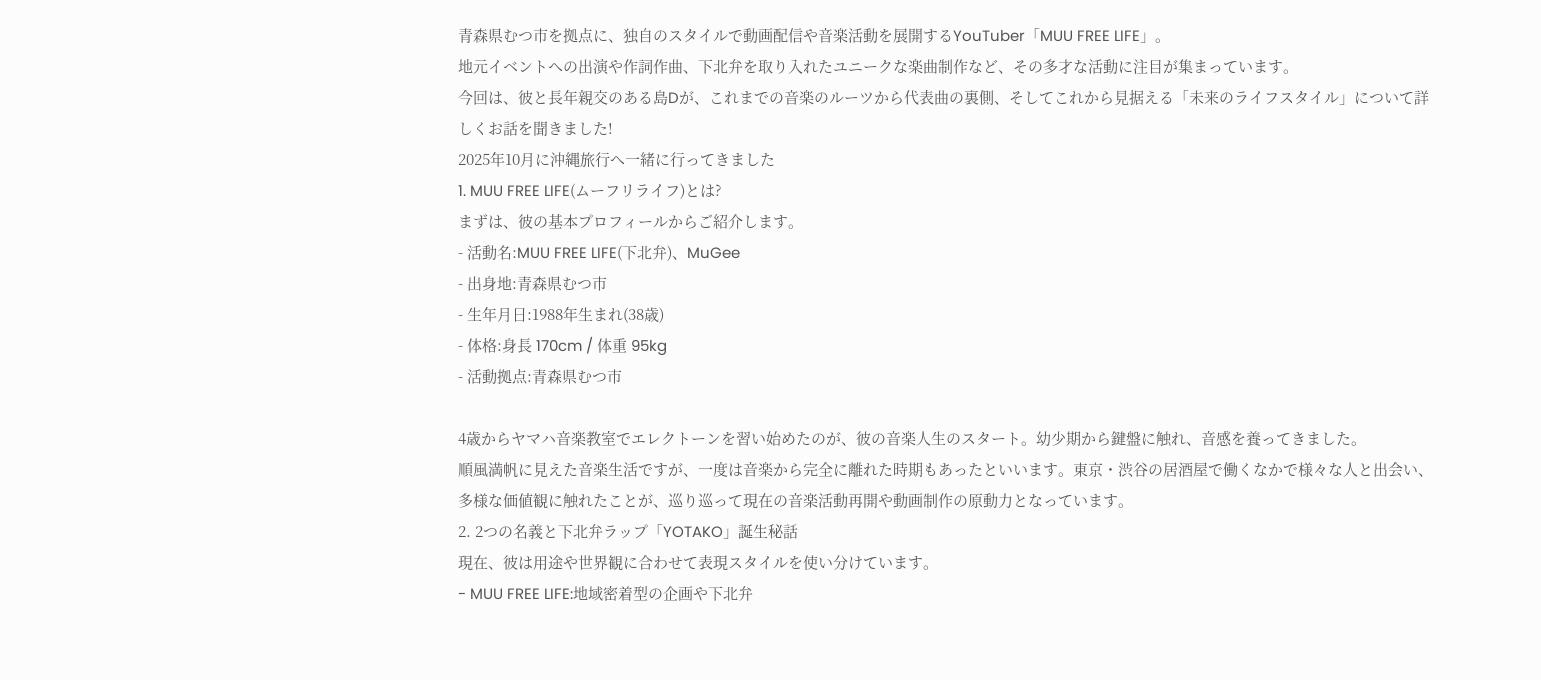青森県むつ市を拠点に、独自のスタイルで動画配信や音楽活動を展開するYouTuber「MUU FREE LIFE」。
地元イベントへの出演や作詞作曲、下北弁を取り入れたユニークな楽曲制作など、その多才な活動に注目が集まっています。
今回は、彼と長年親交のある島Dが、これまでの音楽のルーツから代表曲の裏側、そしてこれから見据える「未来のライフスタイル」について詳しくお話を聞きました!
2025年10月に沖縄旅行へ一緒に行ってきました
1. MUU FREE LIFE(ムーフリライフ)とは?
まずは、彼の基本プロフィールからご紹介します。
- 活動名:MUU FREE LIFE(下北弁)、MuGee
- 出身地:青森県むつ市
- 生年月日:1988年生まれ(38歳)
- 体格:身長 170cm / 体重 95kg
- 活動拠点:青森県むつ市

4歳からヤマハ音楽教室でエレクトーンを習い始めたのが、彼の音楽人生のスタート。幼少期から鍵盤に触れ、音感を養ってきました。
順風満帆に見えた音楽生活ですが、一度は音楽から完全に離れた時期もあったといいます。東京・渋谷の居酒屋で働くなかで様々な人と出会い、多様な価値観に触れたことが、巡り巡って現在の音楽活動再開や動画制作の原動力となっています。
2. 2つの名義と下北弁ラップ「YOTAKO」誕生秘話
現在、彼は用途や世界観に合わせて表現スタイルを使い分けています。
- MUU FREE LIFE:地域密着型の企画や下北弁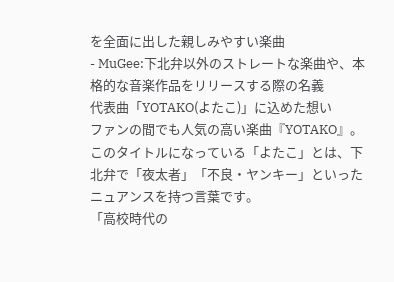を全面に出した親しみやすい楽曲
- MuGee:下北弁以外のストレートな楽曲や、本格的な音楽作品をリリースする際の名義
代表曲「YOTAKO(よたこ)」に込めた想い
ファンの間でも人気の高い楽曲『YOTAKO』。
このタイトルになっている「よたこ」とは、下北弁で「夜太者」「不良・ヤンキー」といったニュアンスを持つ言葉です。
「高校時代の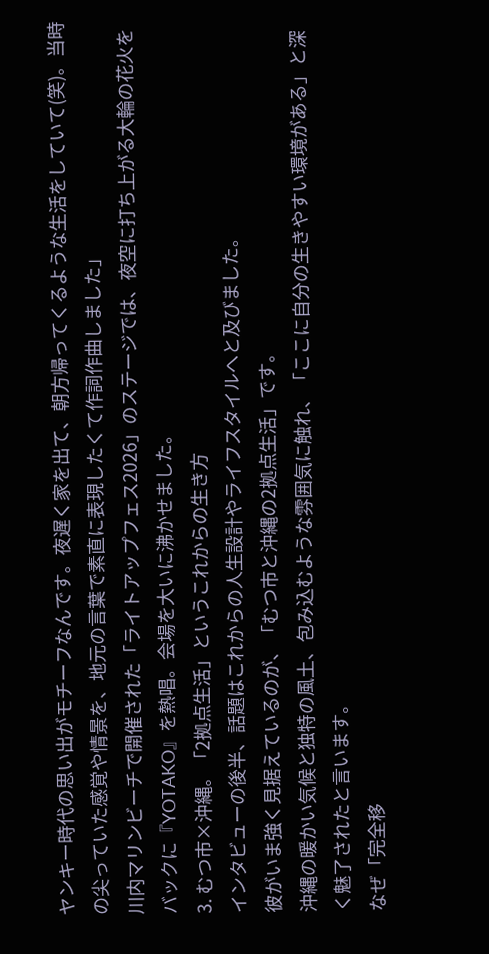ヤンキー時代の思い出がモチーフなんです。夜遅く家を出て、朝方帰ってくるような生活をしていて(笑)。当時の尖っていた感覚や情景を、地元の言葉で素直に表現したくて作詞作曲しました」
川内マリンビーチで開催された「ライトアップフェス2026」のステージでは、夜空に打ち上がる大輪の花火をバックに『YOTAKO』を熱唱。会場を大いに沸かせました。
3. むつ市×沖縄。「2拠点生活」というこれからの生き方
インタビューの後半、話題はこれからの人生設計やライフスタイルへと及びました。
彼がいま強く見据えているのが、「むつ市と沖縄の2拠点生活」です。
沖縄の暖かい気候と独特の風土、包み込むような雰囲気に触れ、「ここに自分の生きやすい環境がある」と深く魅了されたと言います。
なぜ「完全移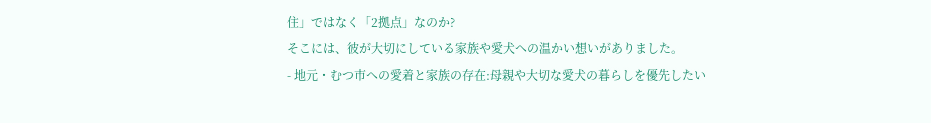住」ではなく「2拠点」なのか?
そこには、彼が大切にしている家族や愛犬への温かい想いがありました。
- 地元・むつ市への愛着と家族の存在:母親や大切な愛犬の暮らしを優先したい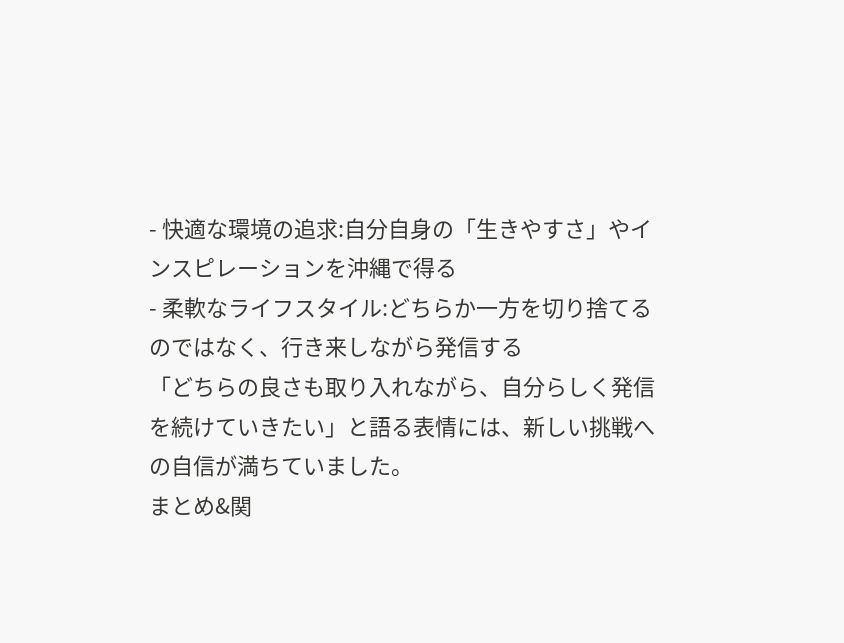- 快適な環境の追求:自分自身の「生きやすさ」やインスピレーションを沖縄で得る
- 柔軟なライフスタイル:どちらか一方を切り捨てるのではなく、行き来しながら発信する
「どちらの良さも取り入れながら、自分らしく発信を続けていきたい」と語る表情には、新しい挑戦への自信が満ちていました。
まとめ&関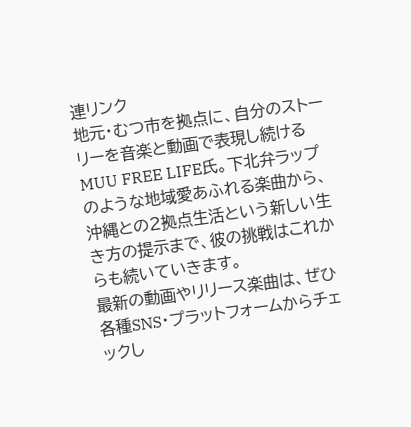連リンク
地元・むつ市を拠点に、自分のストーリーを音楽と動画で表現し続けるMUU FREE LIFE氏。下北弁ラップのような地域愛あふれる楽曲から、沖縄との2拠点生活という新しい生き方の提示まで、彼の挑戦はこれからも続いていきます。
最新の動画やリリース楽曲は、ぜひ各種SNS・プラットフォームからチェックし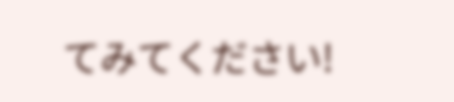てみてください!